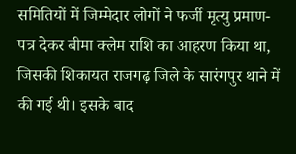समितियों में जिम्मेदार लोगों ने फर्जी मृत्यु प्रमाण-पत्र देकर बीमा क्लेम राशि का आहरण किया था, जिसकी शिकायत राजगढ़ जिले के सारंगपुर थाने में की गई थी। इसके बाद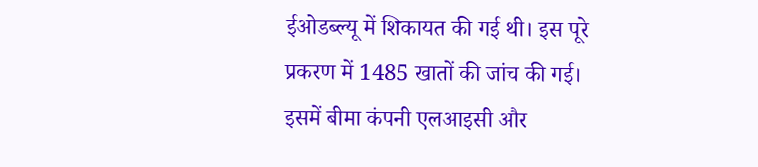ईओडब्ल्यू में शिकायत की गई थी। इस पूरे प्रकरण में 1485 खातों की जांच की गई। इसमें बीमा कंपनी एलआइसी और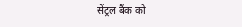सेंट्रल बैंक को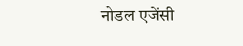नोडल एजेंसी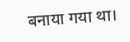बनाया गया था।